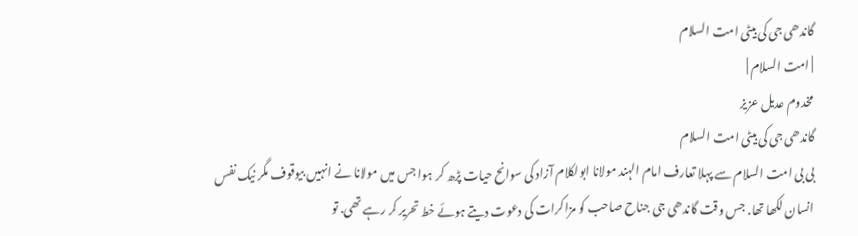گاندھی جی کی بیٹی امت السلام
| امت السلام |
مخدوم عدیل عزیز
گاندھی جی کی بیٹی امت السلام
بی بی امت السلام سے پہلا تعارف امام الہند مولانا ابولکلام آزاد کی سوانح حیات پڑھ کر ہوا جس میں مولانا نے انہیں بیوقوف مگر نیک نفس انسان لکھا تھا. جس وقت گاندھی جی جناح صاحب کو مزاکرات کی دعوت دیتے ہوئے خط تحریر کر رہے تھی. تو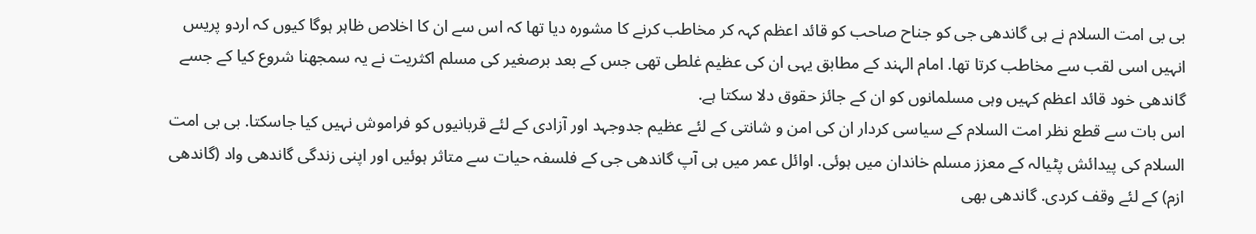بی بی امت السلام نے ہی گاندھی جی کو جناح صاحب کو قائد اعظم کہہ کر مخاطب کرنے کا مشورہ دیا تھا کہ اس سے ان کا اخلاص ظاہر ہوگا کیوں کہ اردو پریس انہیں اسی لقب سے مخاطب کرتا تھا. امام الہند کے مطابق یہی ان کی عظیم غلطی تھی جس کے بعد برصغیر کی مسلم اکثریت نے یہ سمجھنا شروع کیا کے جسے گاندھی خود قائد اعظم کہیں وہی مسلمانوں کو ان کے جائز حقوق دلا سکتا ہے.
اس بات سے قطع نظر امت السلام کے سیاسی کردار ان کی امن و شانتی کے لئے عظیم جدوجہد اور آزادی کے لئے قربانیوں کو فراموش نہیں کیا جاسکتا. بی بی امت السلام کی پیدائش پٹیالہ کے معزز مسلم خاندان میں ہوئی. اوائل عمر میں ہی آپ گاندھی جی کے فلسفہ حیات سے متاثر ہوئیں اور اپنی زندگی گاندھی واد (گاندھی ازم) کے لئے وقف کردی. گاندھی بھی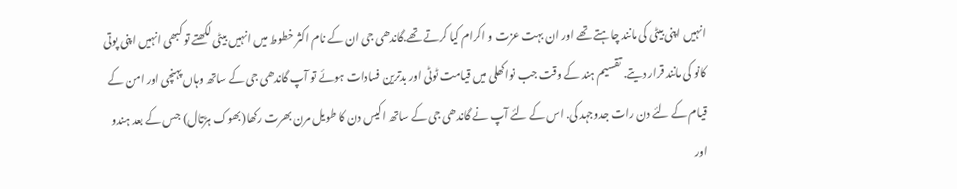انہیں اپنی بیٹی کی مانند چاہتے تھے اور ان بہت عزت و اکرام کیا کرتے تھے.گاندھی جی ان کے نام اکثر خطوط میں انہیں بیٹی لکھتے تو کبھی انہیں اپنی پوتی کانو کی مانند قرار دیتے. تقسیم ہند کے وقت جب نواکھلی میں قیامت ٹوٹی اور بدترین فسادات ہوئے تو آپ گاندھی جی کے ساتھ وہاں پہنچی اور امن کے قیام کے لئے دن رات جدوجہد کی. اس کے لئے آپ نے گاندھی جی کے ساتھ اکیس دن کا طویل مرن بھرت رکھا(بھوک ہڑتال) جس کے بعد ہندو اور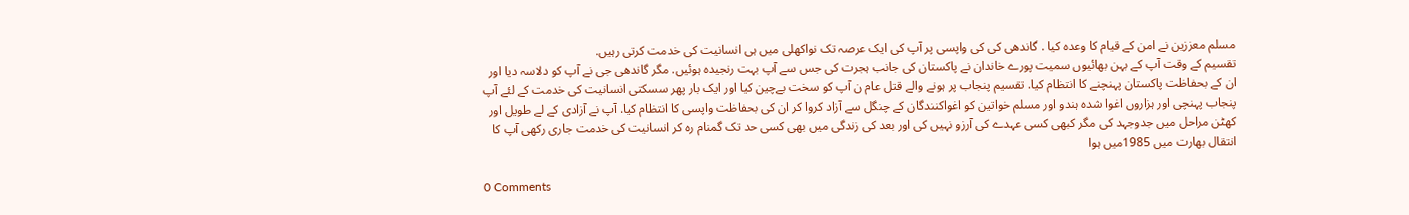مسلم معززین نے امن کے قیام کا وعدہ کیا . گاندھی کی کی واپسی پر آپ کی ایک عرصہ تک نواکھلی میں ہی انسانیت کی خدمت کرتی رہیں.
تقسیم کے وقت آپ کے بہن بھائیوں سمیت پورے خاندان نے پاکستان کی جانب ہجرت کی جس سے آپ بہت رنجیدہ ہوئیں. مگر گاندھی جی نے آپ کو دلاسہ دیا اور ان کے بحفاظت پاکستان پہنچنے کا انتظام کیا. تقسیم پنجاب پر ہونے والے قتل عام ن آپ کو سخت بےچین کیا اور ایک بار پھر سسکتی انسانیت کی خدمت کے لئے آپ پنجاب پہنچی اور ہزاروں اغوا شدہ ہندو اور مسلم خواتین کو اغواکنندگان کے چنگل سے آزاد کروا کر ان کی بحفاظت واپسی کا انتظام کیا. آپ نے آزادی کے لے طویل اور کھٹن مراحل میں جدوجہد کی مگر کبھی کسی عہدے کی آرزو نہیں کی اور بعد کی زندگی میں بھی کسی حد تک گمنام رہ کر انسانیت کی خدمت جاری رکھی آپ کا انتقال بھارت میں 1985میں ہوا

0 Comments